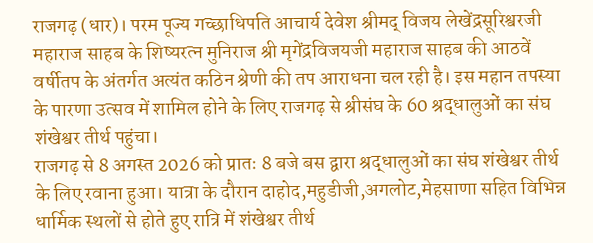राजगढ़ (धार)। परम पूज्य गच्छाधिपति आचार्य देवेश श्रीमद् विजय लेखेंद्रसूरिश्वरजी महाराज साहब के शिष्यरत्न मुनिराज श्री मृगेंद्रविजयजी महाराज साहब की आठवें वर्षीतप के अंतर्गत अत्यंत कठिन श्रेणी की तप आराधना चल रही है। इस महान तपस्या के पारणा उत्सव में शामिल होने के लिए राजगढ़ से श्रीसंघ के 60 श्रद्धालुओं का संघ शंखेश्वर तीर्थ पहुंचा।
राजगढ़ से 8 अगस्त 2026 को प्रातः 8 बजे बस द्वारा श्रद्धालुओं का संघ शंखेश्वर तीर्थ के लिए रवाना हुआ। यात्रा के दौरान दाहोद,महुडीजी,अगलोट,मेहसाणा सहित विभिन्न धार्मिक स्थलों से होते हुए रात्रि में शंखेश्वर तीर्थ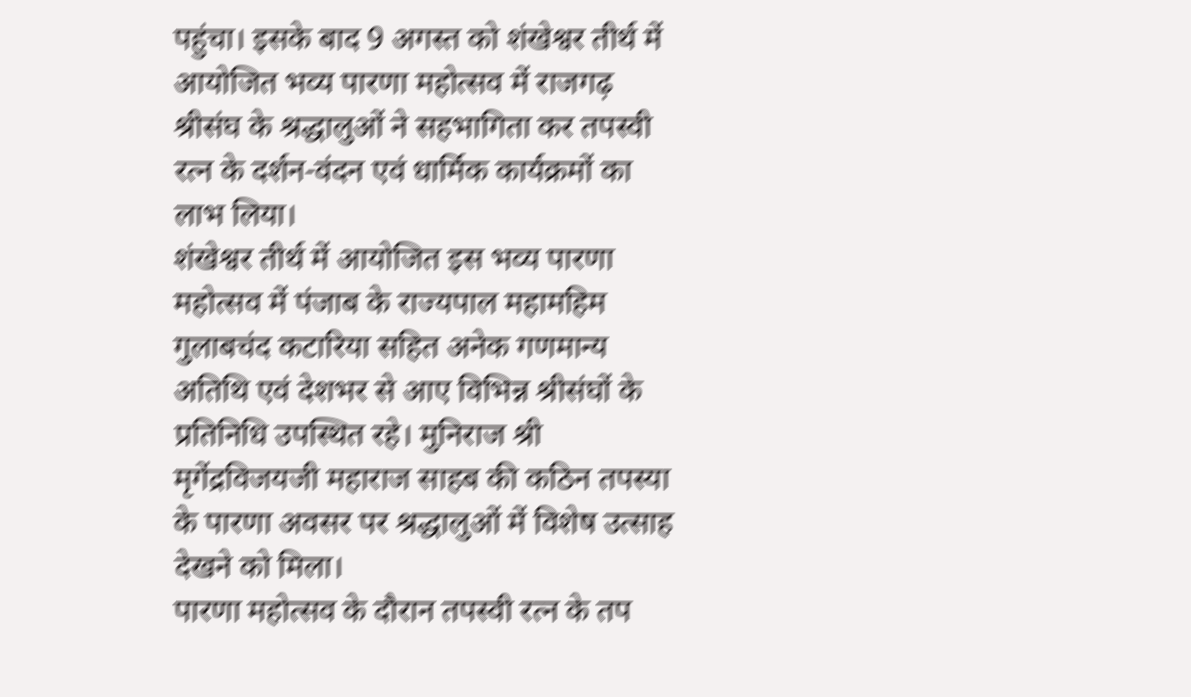पहुंचा। इसके बाद 9 अगस्त को शंखेश्वर तीर्थ में आयोजित भव्य पारणा महोत्सव में राजगढ़ श्रीसंघ के श्रद्धालुओं ने सहभागिता कर तपस्वी रत्न के दर्शन-वंदन एवं धार्मिक कार्यक्रमों का लाभ लिया।
शंखेश्वर तीर्थ में आयोजित इस भव्य पारणा महोत्सव में पंजाब के राज्यपाल महामहिम गुलाबचंद कटारिया सहित अनेक गणमान्य अतिथि एवं देशभर से आए विभिन्न श्रीसंघों के प्रतिनिधि उपस्थित रहे। मुनिराज श्री मृगेंद्रविजयजी महाराज साहब की कठिन तपस्या के पारणा अवसर पर श्रद्धालुओं में विशेष उत्साह देखने को मिला।
पारणा महोत्सव के दौरान तपस्वी रत्न के तप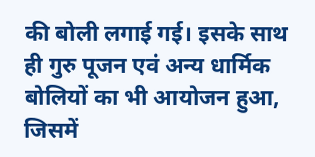की बोली लगाई गई। इसके साथ ही गुरु पूजन एवं अन्य धार्मिक बोलियों का भी आयोजन हुआ, जिसमें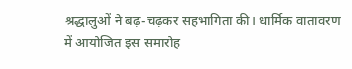श्रद्धालुओं ने बढ़-चढ़कर सहभागिता की। धार्मिक वातावरण में आयोजित इस समारोह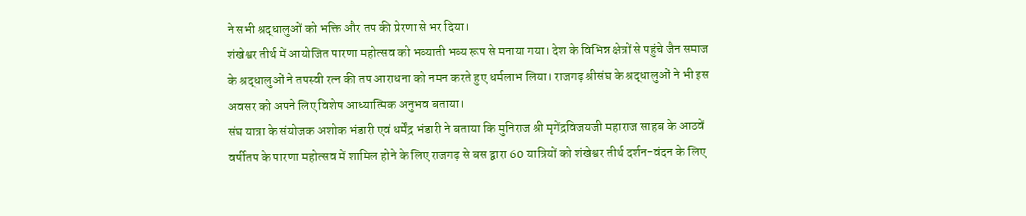ने सभी श्रद्धालुओं को भक्ति और तप की प्रेरणा से भर दिया।
शंखेश्वर तीर्थ में आयोजित पारणा महोत्सव को भव्याती भव्य रूप से मनाया गया। देश के विभिन्न क्षेत्रों से पहुंचे जैन समाज के श्रद्धालुओं ने तपस्वी रत्न की तप आराधना को नमन करते हुए धर्मलाभ लिया। राजगढ़ श्रीसंघ के श्रद्धालुओं ने भी इस अवसर को अपने लिए विशेष आध्यात्मिक अनुभव बताया।
संघ यात्रा के संयोजक अशोक भंडारी एवं धर्मेंद्र भंडारी ने बताया कि मुनिराज श्री मृगेंद्रविजयजी महाराज साहब के आठवें वर्षीतप के पारणा महोत्सव में शामिल होने के लिए राजगढ़ से बस द्वारा 60 यात्रियों को शंखेश्वर तीर्थ दर्शन-वंदन के लिए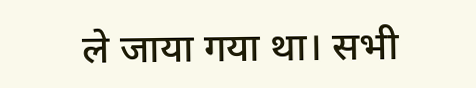ले जाया गया था। सभी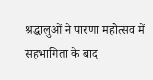श्रद्धालुओं ने पारणा महोत्सव में सहभागिता के बाद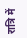रात्रि में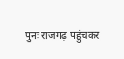पुनः राजगढ़ पहुंचकर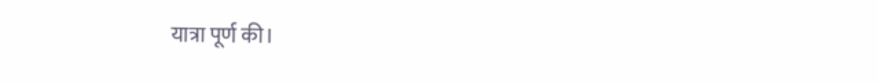यात्रा पूर्ण की।